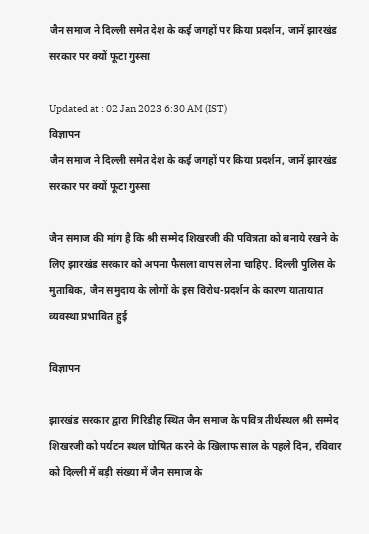जैन समाज ने दिल्ली समेत देश के कई जगहों पर किया प्रदर्शन, जानें झारखंड सरकार पर क्यों फूटा गुस्सा

Updated at : 02 Jan 2023 6:30 AM (IST)
विज्ञापन
जैन समाज ने दिल्ली समेत देश के कई जगहों पर किया प्रदर्शन, जानें झारखंड सरकार पर क्यों फूटा गुस्सा

जैन समाज की मांग है कि श्री सम्मेद शिखरजी की पवित्रता को बनाये रखने के लिए झारखंड सरकार को अपना फैसला वापस लेना चाहिए. दिल्ली पुलिस के मुताबिक, जैन समुदाय के लोगों के इस विरोध-प्रदर्शन के कारण यातायात व्यवस्था प्रभावित हुई

विज्ञापन

झारखंड सरकार द्वारा गिरिडीह स्थित जैन समाज के पवित्र तीर्थस्थल श्री सम्मेद शिखरजी को पर्यटन स्थल घोषित करने के खिलाफ साल के पहले दिन, रविवार को दिल्ली में बड़ी संख्या में जैन समाज के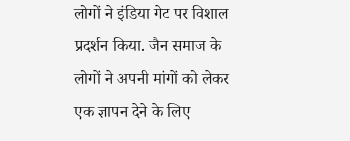लोगों ने इंडिया गेट पर विशाल प्रदर्शन किया. जैन समाज के लोगों ने अपनी मांगों को लेकर एक ज्ञापन देने के लिए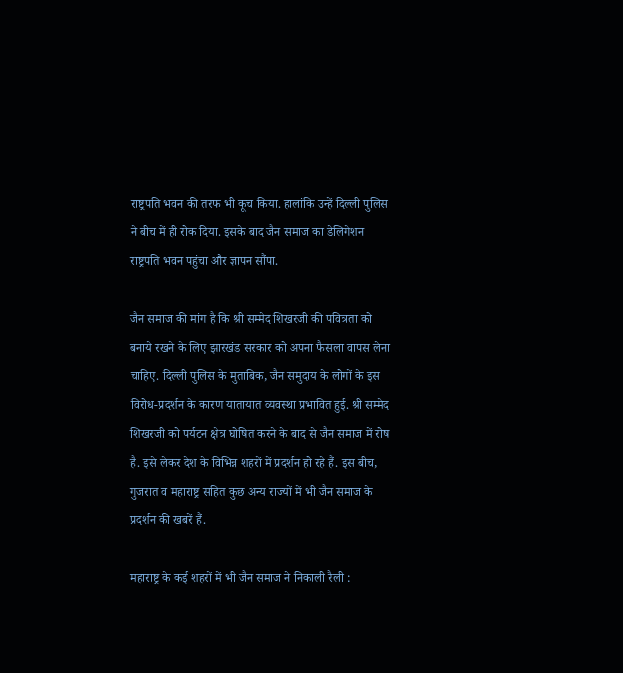राष्ट्रपति भवन की तरफ भी कूच किया. हालांकि उन्हें दिल्ली पुलिस ने बीच में ही रोक दिया. इसके बाद जैन समाज का डेलिगेशन राष्ट्रपति भवन पहुंचा और ज्ञापन सौंपा.

जैन समाज की मांग है कि श्री सम्मेद शिखरजी की पवित्रता को बनाये रखने के लिए झारखंड सरकार को अपना फैसला वापस लेना चाहिए. दिल्ली पुलिस के मुताबिक, जैन समुदाय के लोगों के इस विरोध-प्रदर्शन के कारण यातायात व्यवस्था प्रभावित हुई. श्री सम्मेद शिखरजी को पर्यटन क्षेत्र घोषित करने के बाद से जैन समाज में रोष है. इसे लेकर देश के विभिन्न शहरों में प्रदर्शन हो रहे हैं. इस बीच, गुजरात व महाराष्ट्र सहित कुछ अन्य राज्यों में भी जैन समाज के प्रदर्शन की खबरें हैं.

महाराष्ट्र के कई शहरों में भी जैन समाज ने निकाली रैली :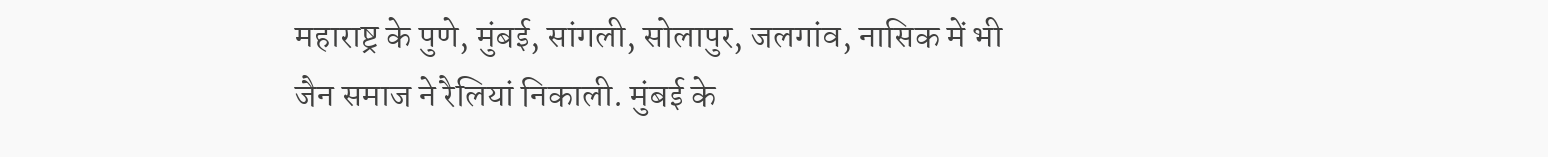महाराष्ट्र के पुणे, मुंबई, सांगली, सोलापुर, जलगांव, नासिक में भी जैन समाज ने रैलियां निकाली. मुंबई के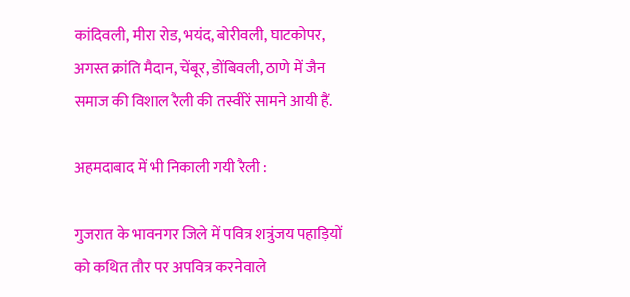कांदिवली, मीरा रोड, भयंद, बोरीवली, घाटकोपर, अगस्त क्रांति मैदान, चेंबूर, डोंबिवली, ठाणे में जैन समाज की विशाल रैली की तस्वीरें सामने आयी हैं.

अहमदाबाद में भी निकाली गयी रैली :

गुजरात के भावनगर जिले में पवित्र शत्रुंजय पहाड़ियों को कथित तौर पर अपवित्र करनेवाले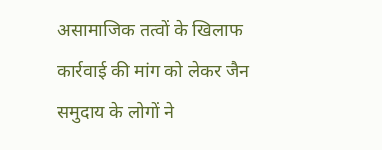असामाजिक तत्वों के खिलाफ कार्रवाई की मांग को लेकर जैन समुदाय के लोगों ने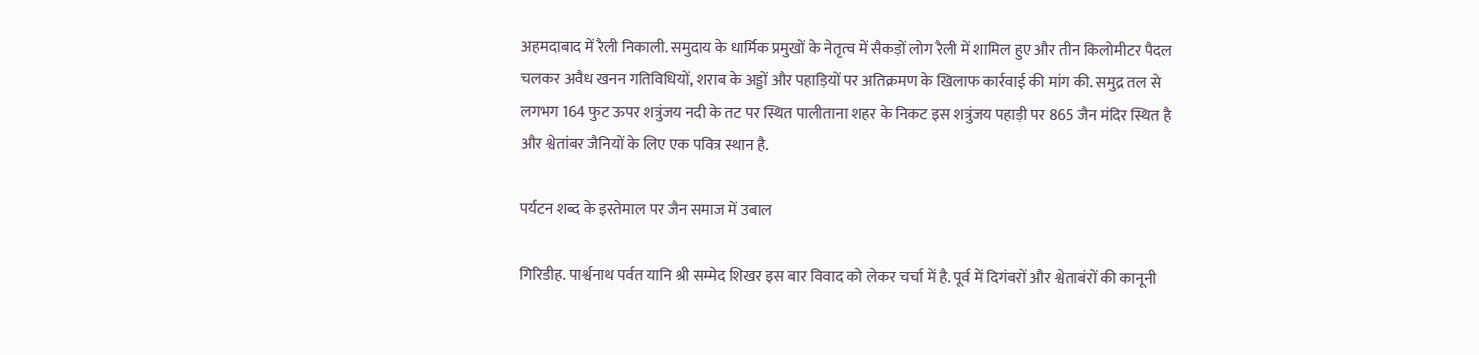अहमदाबाद में रैली निकाली. समुदाय के धार्मिक प्रमुखों के नेतृत्व में सैकड़ों लोग रैली में शामिल हुए और तीन किलोमीटर पैदल चलकर अवैध खनन गतिविधियों, शराब के अड्डों और पहाड़ियों पर अतिक्रमण के खिलाफ कार्रवाई की मांग की. समुद्र तल से लगभग 164 फुट ऊपर शत्रुंजय नदी के तट पर स्थित पालीताना शहर के निकट इस शत्रुंजय पहाड़ी पर 865 जैन मंदिर स्थित है और श्वेतांबर जैनियों के लिए एक पवित्र स्थान है.

पर्यटन शब्द के इस्तेमाल पर जैन समाज में उबाल

गिरिडीह. पार्श्वनाथ पर्वत यानि श्री सम्मेद शिखर इस बार विवाद को लेकर चर्चा में है. पूर्व में दिगंबरों और श्वेताबंरों की कानूनी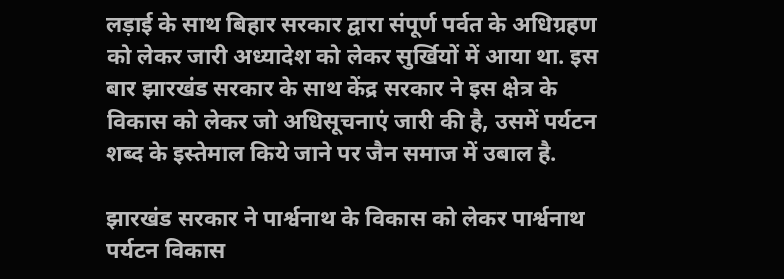लड़ाई के साथ बिहार सरकार द्वारा संपूर्ण पर्वत के अधिग्रहण को लेकर जारी अध्यादेश को लेकर सुर्खियों में आया था. इस बार झारखंड सरकार के साथ केंद्र सरकार ने इस क्षेत्र के विकास को लेकर जो अधिसूचनाएं जारी की है, उसमें पर्यटन शब्द के इस्तेमाल किये जाने पर जैन समाज में उबाल है.

झारखंड सरकार ने पार्श्वनाथ के विकास को लेकर पार्श्वनाथ पर्यटन विकास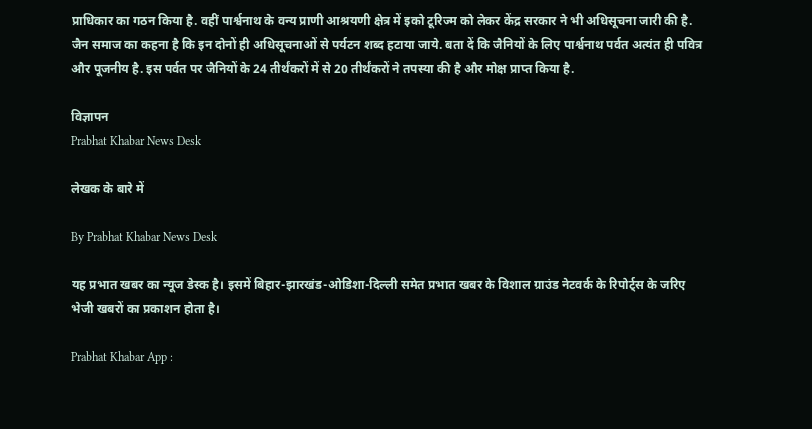प्राधिकार का गठन किया है. वहीं पार्श्वनाथ के वन्य प्राणी आश्रयणी क्षेत्र में इको टूरिज्म को लेकर केंद्र सरकार ने भी अधिसूचना जारी की है. जैन समाज का कहना है कि इन दोनों ही अधिसूचनाओं से पर्यटन शब्द हटाया जाये. बता दें कि जैनियों के लिए पार्श्वनाथ पर्वत अत्यंत ही पवित्र और पूजनीय है. इस पर्वत पर जैनियों के 24 तीर्थंकरों में से 20 तीर्थंकरों ने तपस्या की है और मोक्ष प्राप्त किया है.

विज्ञापन
Prabhat Khabar News Desk

लेखक के बारे में

By Prabhat Khabar News Desk

यह प्रभात खबर का न्यूज डेस्क है। इसमें बिहार-झारखंड-ओडिशा-दिल्‍ली समेत प्रभात खबर के विशाल ग्राउंड नेटवर्क के रिपोर्ट्स के जरिए भेजी खबरों का प्रकाशन होता है।

Prabhat Khabar App :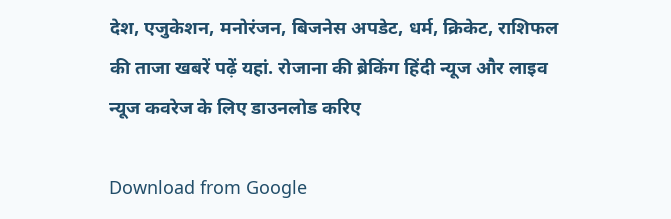देश, एजुकेशन, मनोरंजन, बिजनेस अपडेट, धर्म, क्रिकेट, राशिफल की ताजा खबरें पढ़ें यहां. रोजाना की ब्रेकिंग हिंदी न्यूज और लाइव न्यूज कवरेज के लिए डाउनलोड करिए

Download from Google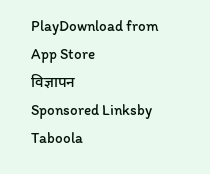PlayDownload from App Store
विज्ञापन
Sponsored Linksby Taboola